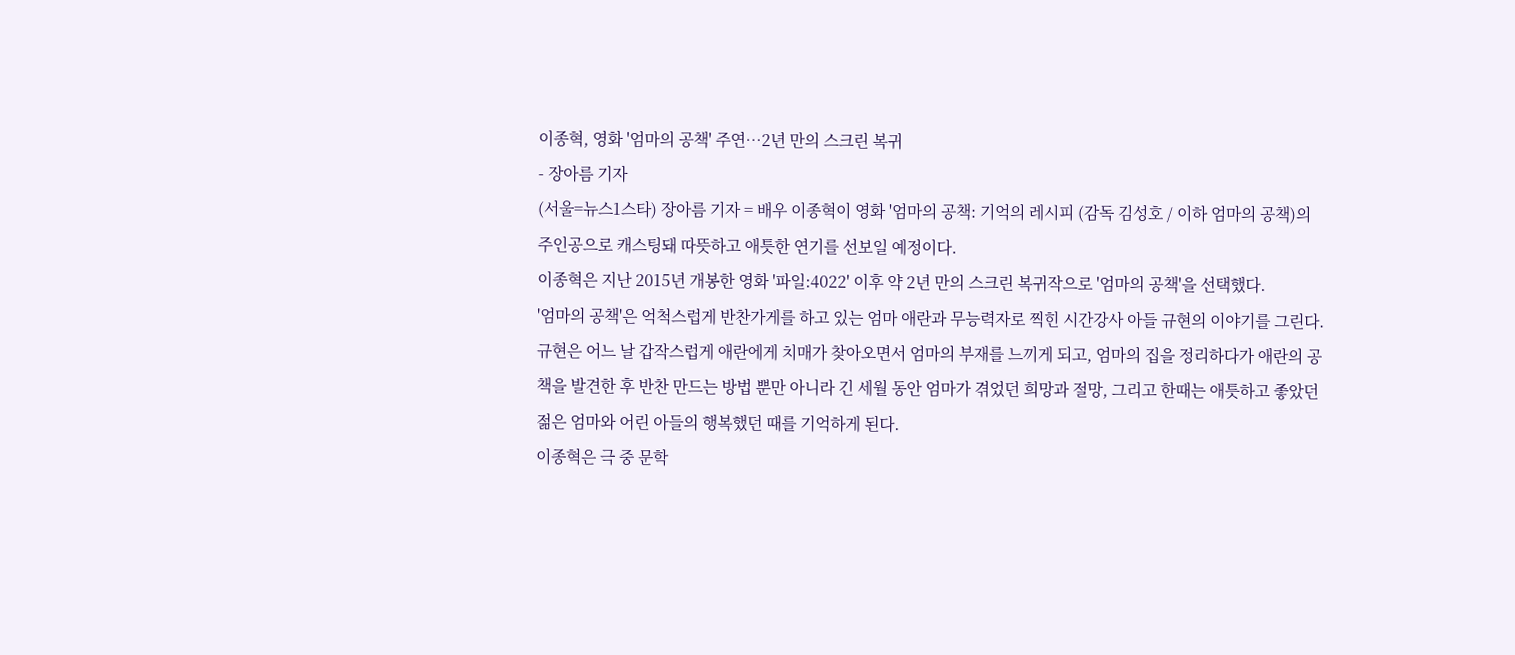이종혁, 영화 '엄마의 공책' 주연…2년 만의 스크린 복귀
- 장아름 기자
(서울=뉴스1스타) 장아름 기자 = 배우 이종혁이 영화 '엄마의 공책: 기억의 레시피 (감독 김성호 / 이하 엄마의 공책)의 주인공으로 캐스팅돼 따뜻하고 애틋한 연기를 선보일 예정이다.
이종혁은 지난 2015년 개봉한 영화 '파일:4022' 이후 약 2년 만의 스크린 복귀작으로 '엄마의 공책'을 선택했다.
'엄마의 공책'은 억척스럽게 반찬가게를 하고 있는 엄마 애란과 무능력자로 찍힌 시간강사 아들 규현의 이야기를 그린다. 규현은 어느 날 갑작스럽게 애란에게 치매가 찾아오면서 엄마의 부재를 느끼게 되고, 엄마의 집을 정리하다가 애란의 공책을 발견한 후 반찬 만드는 방법 뿐만 아니라 긴 세월 동안 엄마가 겪었던 희망과 절망, 그리고 한때는 애틋하고 좋았던 젊은 엄마와 어린 아들의 행복했던 때를 기억하게 된다.
이종혁은 극 중 문학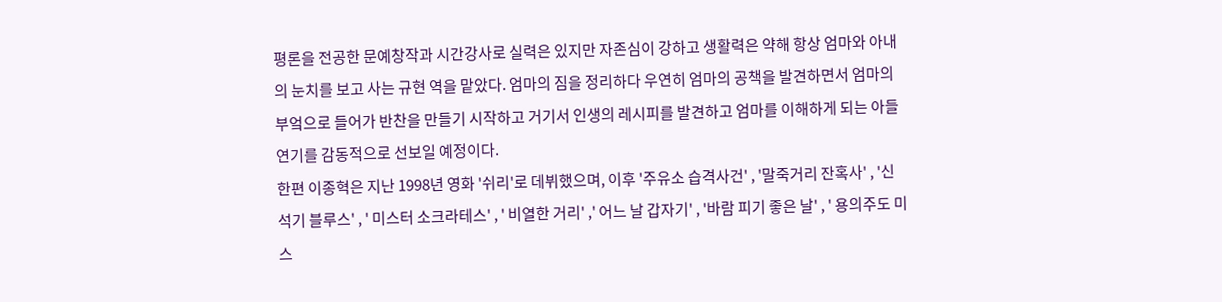평론을 전공한 문예창작과 시간강사로 실력은 있지만 자존심이 강하고 생활력은 약해 항상 엄마와 아내의 눈치를 보고 사는 규현 역을 맡았다. 엄마의 짐을 정리하다 우연히 엄마의 공책을 발견하면서 엄마의 부엌으로 들어가 반찬을 만들기 시작하고 거기서 인생의 레시피를 발견하고 엄마를 이해하게 되는 아들 연기를 감동적으로 선보일 예정이다.
한편 이종혁은 지난 1998년 영화 '쉬리'로 데뷔했으며, 이후 '주유소 습격사건' , '말죽거리 잔혹사' , '신석기 블루스' , ' 미스터 소크라테스' , ' 비열한 거리' ,' 어느 날 갑자기' , '바람 피기 좋은 날' , ' 용의주도 미스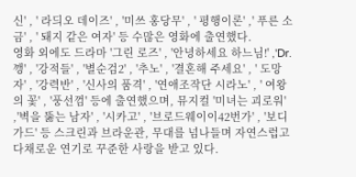신' , ' 라듸오 데이즈' , '미쓰 홍당무' , ' 평행이론' ,' 푸른 소금' , ' 돼지 같은 여자' 등 수많은 영화에 출연했다.
영화 외에도 드라마 '그린 로즈' , '안녕하세요 하느님!' ,'Dr. 깽' , '강적들' , '별순검2' , '추노' , '결혼해 주세요' , ' 도망자' , '강력반' , '신사의 품격' , '연애조작단 시라노' , ' 여왕의 꽃' , '풍선껌' 등에 출연했으며, 뮤지컬 '미녀는 괴로워' ,'벽을 뚫는 남자' , '시카고' , '브로드웨이이42번가' , '보디가드' 등 스크린과 브라운관, 무대를 넘나들며 자연스럽고 다채로운 연기로 꾸준한 사랑을 받고 있다.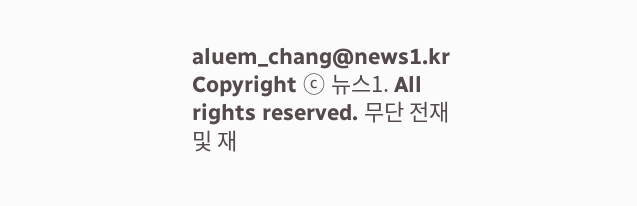aluem_chang@news1.kr
Copyright ⓒ 뉴스1. All rights reserved. 무단 전재 및 재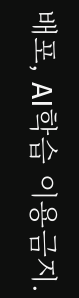배포, AI학습 이용금지.